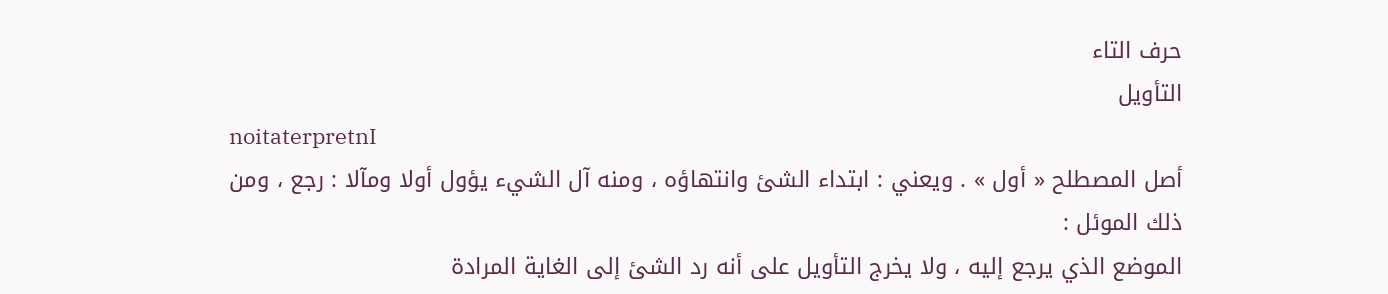حرف التاء
التأويل
noitaterpretnI
أصل المصطلح « أول » . ويعني : ابتداء الشئ وانتهاؤه ، ومنه آل الشيء يؤول أولا ومآلا : رجع ، ومن ذلك الموئل :
الموضع الذي يرجع إليه ، ولا يخرج التأويل على أنه رد الشئ إلى الغاية المرادة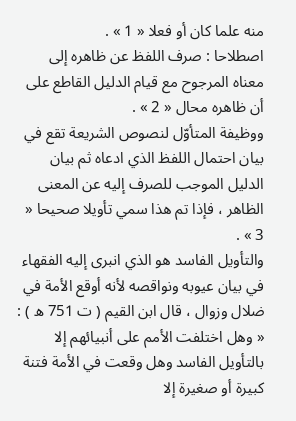منه علما كان أو فعلا « 1 » .
اصطلاحا : صرف اللفظ عن ظاهره إلى معناه المرجوح مع قيام الدليل القاطع على أن ظاهره محال « 2 » .
ووظيفة المتأوّل لنصوص الشريعة تقع في بيان احتمال اللفظ الذي ادعاه ثم بيان الدليل الموجب للصرف إليه عن المعنى الظاهر ، فإذا تم هذا سمي تأويلا صحيحا « 3 » .
والتأويل الفاسد هو الذي انبرى إليه الفقهاء في بيان عيوبه ونواقصه لأنه أوقع الأمة في ضلال وزوال ، قال ابن القيم ( ت 751 ه ) : « وهل اختلفت الأمم على أنبيائهم إلا بالتأويل الفاسد وهل وقعت في الأمة فتنة كبيرة أو صغيرة إلا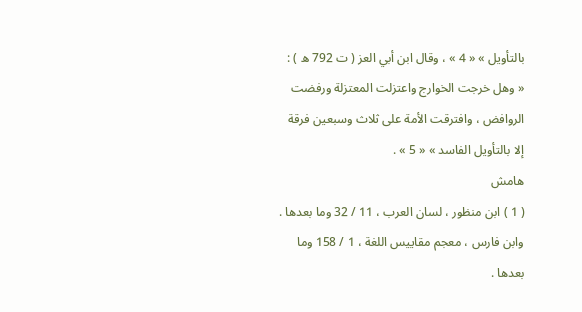بالتأويل » « 4 » ، وقال ابن أبي العز ( ت 792 ه ) : « وهل خرجت الخوارج واعتزلت المعتزلة ورفضت الروافض ، وافترقت الأمة على ثلاث وسبعين فرقة إلا بالتأويل الفاسد » « 5 » .
هامش
( 1 ) ابن منظور ، لسان العرب ، 11 / 32 وما بعدها . وابن فارس ، معجم مقاييس اللغة ، 1 / 158 وما بعدها .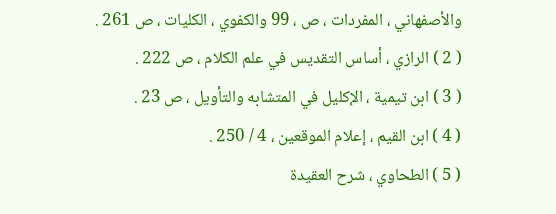والأصفهاني ، المفردات ، ص ، 99 والكفوي ، الكليات ، ص 261 .
( 2 ) الرازي ، أساس التقديس في علم الكلام ، ص 222 .
( 3 ) ابن تيمية ، الإكليل في المتشابه والتأويل ، ص 23 .
( 4 ) ابن القيم ، إعلام الموقعين ، 4 / 250 .
( 5 ) الطحاوي ، شرح العقيدة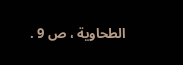الطحاوية ، ص 9 .